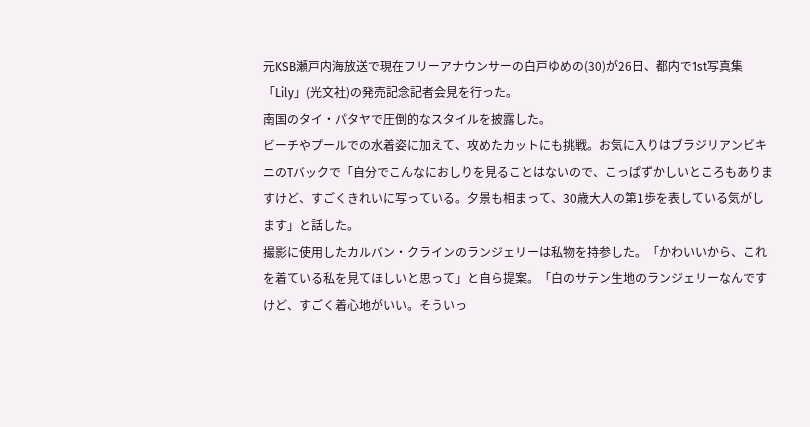元KSB瀬戸内海放送で現在フリーアナウンサーの白戸ゆめの(30)が26日、都内で1st写真集「Lily」(光文社)の発売記念記者会見を行った。
南国のタイ・パタヤで圧倒的なスタイルを披露した。
ビーチやプールでの水着姿に加えて、攻めたカットにも挑戦。お気に入りはブラジリアンビキニのTバックで「自分でこんなにおしりを見ることはないので、こっぱずかしいところもありますけど、すごくきれいに写っている。夕景も相まって、30歳大人の第1歩を表している気がします」と話した。
撮影に使用したカルバン・クラインのランジェリーは私物を持参した。「かわいいから、これを着ている私を見てほしいと思って」と自ら提案。「白のサテン生地のランジェリーなんですけど、すごく着心地がいい。そういっ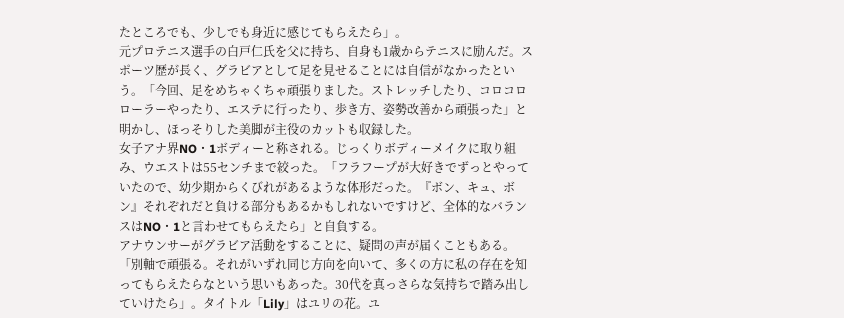たところでも、少しでも身近に感じてもらえたら」。
元プロテニス選手の白戸仁氏を父に持ち、自身も1歳からテニスに励んだ。スポーツ歴が長く、グラビアとして足を見せることには自信がなかったという。「今回、足をめちゃくちゃ頑張りました。ストレッチしたり、コロコロローラーやったり、エステに行ったり、歩き方、姿勢改善から頑張った」と明かし、ほっそりした美脚が主役のカットも収録した。
女子アナ界NO・1ボディーと称される。じっくりボディーメイクに取り組み、ウエストは55センチまで絞った。「フラフープが大好きでずっとやっていたので、幼少期からくびれがあるような体形だった。『ボン、キュ、ボン』それぞれだと負ける部分もあるかもしれないですけど、全体的なバランスはNO・1と言わせてもらえたら」と自負する。
アナウンサーがグラビア活動をすることに、疑問の声が届くこともある。「別軸で頑張る。それがいずれ同じ方向を向いて、多くの方に私の存在を知ってもらえたらなという思いもあった。30代を真っさらな気持ちで踏み出していけたら」。タイトル「Lily」はユリの花。ユ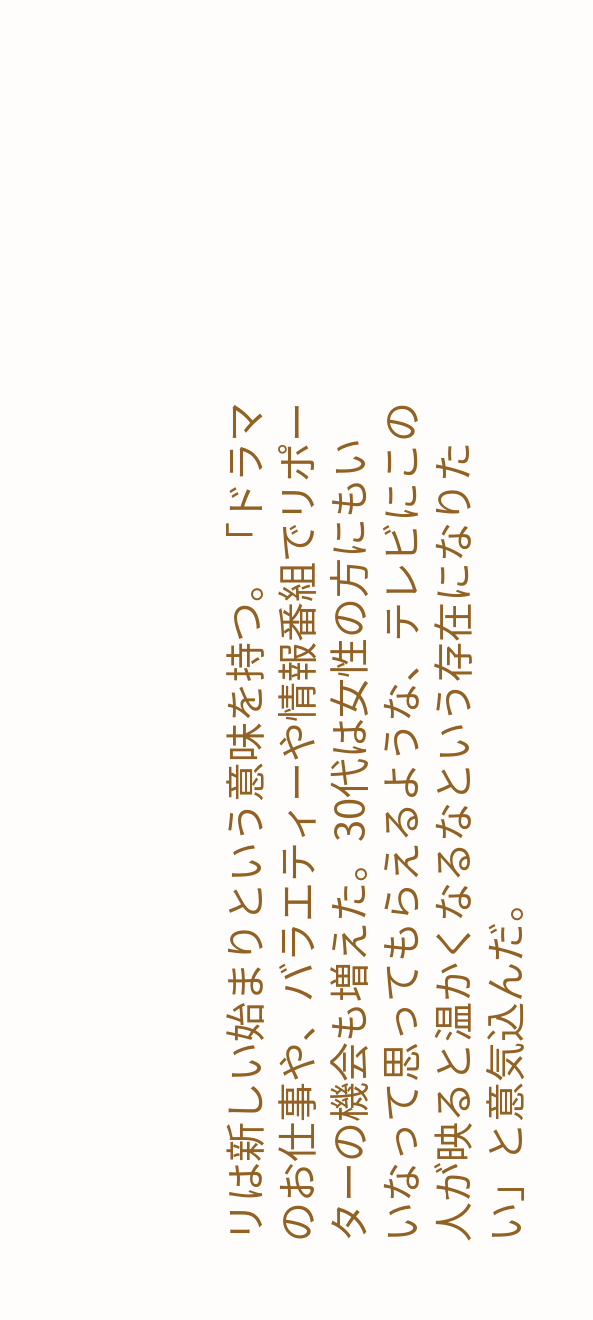リは新しい始まりという意味を持つ。「ドラマのお仕事や、バラエティーや情報番組でリポーターの機会も増えた。30代は女性の方にもいいなって思ってもらえるような、テレビにこの人が映ると温かくなるなという存在になりたい」と意気込んだ。